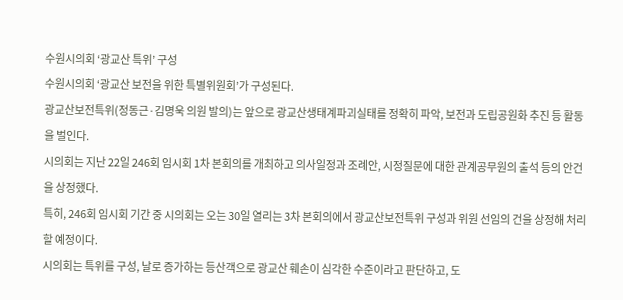수원시의회 ‘광교산 특위’ 구성
수원시의회 ‘광교산 보전을 위한 특별위원회’가 구성된다.
광교산보전특위(정동근·김명욱 의원 발의)는 앞으로 광교산생태계파괴실태를 정확히 파악, 보전과 도립공원화 추진 등 활동을 벌인다.
시의회는 지난 22일 246회 임시회 1차 본회의를 개최하고 의사일정과 조례안, 시정질문에 대한 관계공무원의 출석 등의 안건을 상정했다.
특히, 246회 임시회 기간 중 시의회는 오는 30일 열리는 3차 본회의에서 광교산보전특위 구성과 위원 선임의 건을 상정해 처리할 예정이다.
시의회는 특위를 구성, 날로 증가하는 등산객으로 광교산 훼손이 심각한 수준이라고 판단하고, 도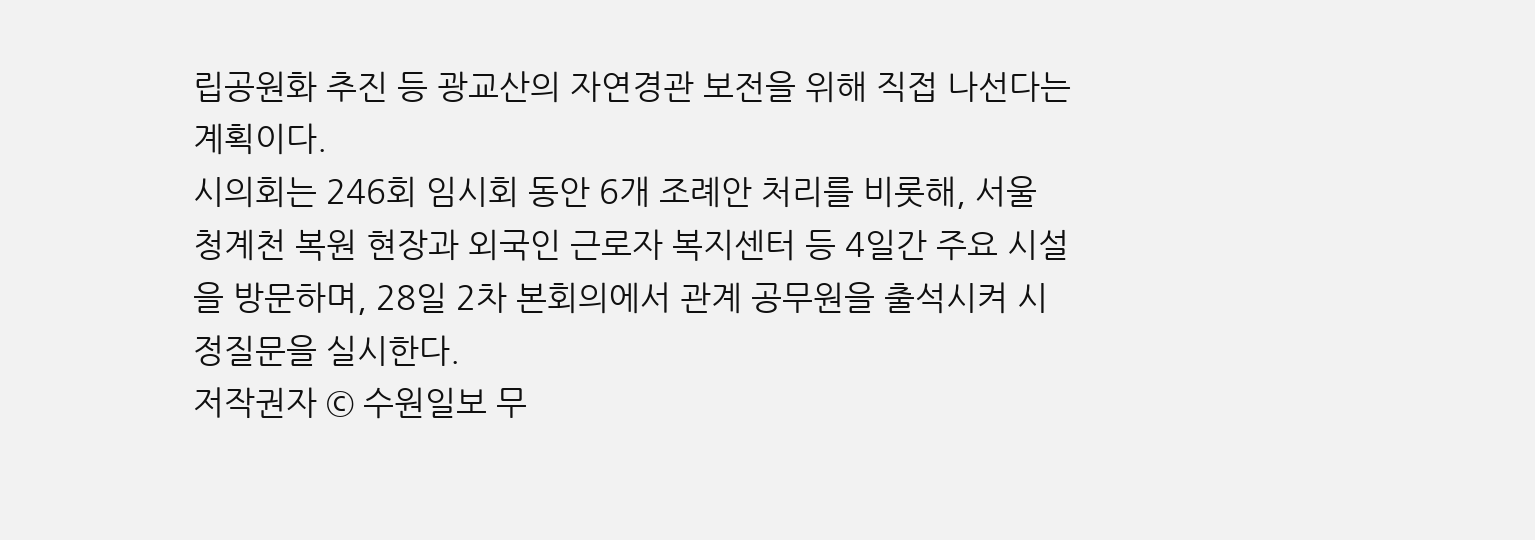립공원화 추진 등 광교산의 자연경관 보전을 위해 직접 나선다는 계획이다.
시의회는 246회 임시회 동안 6개 조례안 처리를 비롯해, 서울 청계천 복원 현장과 외국인 근로자 복지센터 등 4일간 주요 시설을 방문하며, 28일 2차 본회의에서 관계 공무원을 출석시켜 시정질문을 실시한다.
저작권자 © 수원일보 무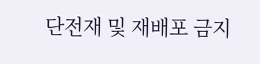단전재 및 재배포 금지